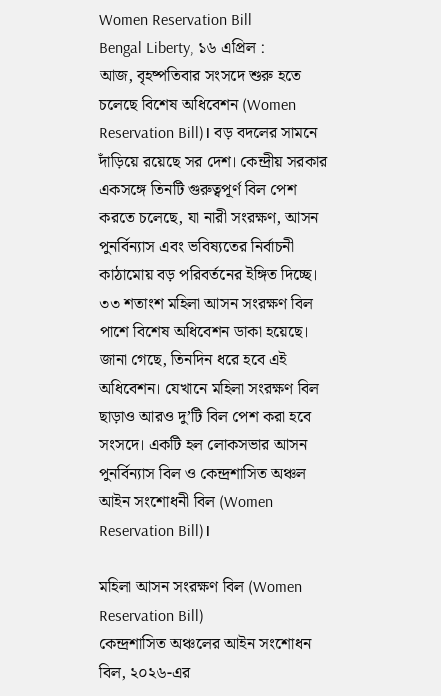Women Reservation Bill
Bengal Liberty, ১৬ এপ্রিল :
আজ, বৃহষ্পতিবার সংসদে শুরু হতে চলেছে বিশেষ অধিবেশন (Women Reservation Bill)। বড় বদলের সামনে দাঁড়িয়ে রয়েছে সর দেশ। কেন্দ্রীয় সরকার একসঙ্গে তিনটি গুরুত্বপূর্ণ বিল পেশ করতে চলেছে, যা নারী সংরক্ষণ, আসন পুনর্বিন্যাস এবং ভবিষ্যতের নির্বাচনী কাঠামোয় বড় পরিবর্তনের ইঙ্গিত দিচ্ছে। ৩৩ শতাংশ মহিলা আসন সংরক্ষণ বিল পাশে বিশেষ অধিবেশন ডাকা হয়েছে। জানা গেছে, তিনদিন ধরে হবে এই অধিবেশন। যেখানে মহিলা সংরক্ষণ বিল ছাড়াও আরও দু’টি বিল পেশ করা হবে সংসদে। একটি হল লোকসভার আসন পুনর্বিন্যাস বিল ও কেন্দ্রশাসিত অঞ্চল আইন সংশোধনী বিল (Women Reservation Bill)।

মহিলা আসন সংরক্ষণ বিল (Women Reservation Bill)
কেন্দ্রশাসিত অঞ্চলের আইন সংশোধন বিল, ২০২৬-এর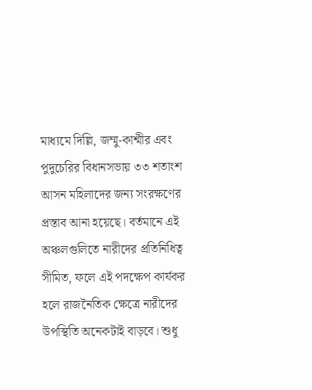মাধ্যমে দিল্লি, জম্মু-কাশ্মীর এবং পুদুচেরির বিধানসভায় ৩৩ শতাংশ আসন মহিলাদের জন্য সংরক্ষণের প্রস্তাব আনা হয়েছে। বর্তমানে এই অঞ্চলগুলিতে নারীদের প্রতিনিধিত্ব সীমিত, ফলে এই পদক্ষেপ কার্যকর হলে রাজনৈতিক ক্ষেত্রে নারীদের উপস্থিতি অনেকটাই বাড়বে। শুধু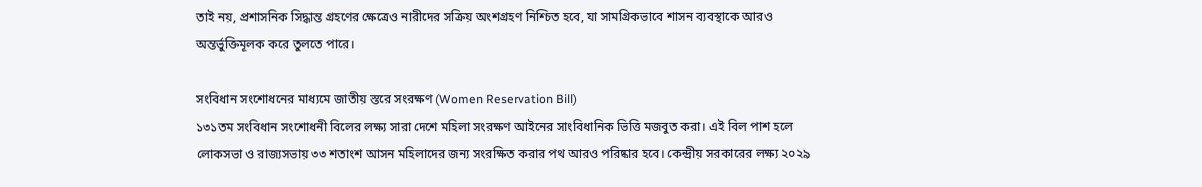তাই নয়, প্রশাসনিক সিদ্ধান্ত গ্রহণের ক্ষেত্রেও নারীদের সক্রিয় অংশগ্রহণ নিশ্চিত হবে, যা সামগ্রিকভাবে শাসন ব্যবস্থাকে আরও অন্তর্ভুক্তিমূলক করে তুলতে পারে।

সংবিধান সংশোধনের মাধ্যমে জাতীয় স্তরে সংরক্ষণ (Women Reservation Bill)
১৩১তম সংবিধান সংশোধনী বিলের লক্ষ্য সারা দেশে মহিলা সংরক্ষণ আইনের সাংবিধানিক ভিত্তি মজবুত করা। এই বিল পাশ হলে লোকসভা ও রাজ্যসভায় ৩৩ শতাংশ আসন মহিলাদের জন্য সংরক্ষিত করার পথ আরও পরিষ্কার হবে। কেন্দ্রীয় সরকারের লক্ষ্য ২০২৯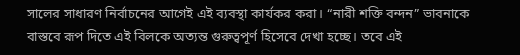সালের সাধারণ নির্বাচনের আগেই এই ব্যবস্থা কার্যকর করা। “নারী শক্তি বন্দন” ভাবনাকে বাস্তবে রূপ দিতে এই বিলকে অত্যন্ত গুরুত্বপূর্ণ হিসেবে দেখা হচ্ছে। তবে এই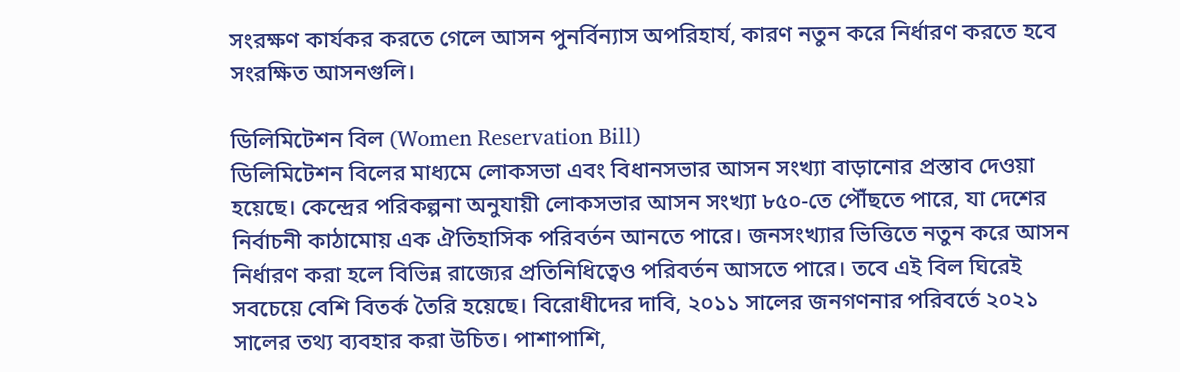সংরক্ষণ কার্যকর করতে গেলে আসন পুনর্বিন্যাস অপরিহার্য, কারণ নতুন করে নির্ধারণ করতে হবে সংরক্ষিত আসনগুলি।

ডিলিমিটেশন বিল (Women Reservation Bill)
ডিলিমিটেশন বিলের মাধ্যমে লোকসভা এবং বিধানসভার আসন সংখ্যা বাড়ানোর প্রস্তাব দেওয়া হয়েছে। কেন্দ্রের পরিকল্পনা অনুযায়ী লোকসভার আসন সংখ্যা ৮৫০-তে পৌঁছতে পারে, যা দেশের নির্বাচনী কাঠামোয় এক ঐতিহাসিক পরিবর্তন আনতে পারে। জনসংখ্যার ভিত্তিতে নতুন করে আসন নির্ধারণ করা হলে বিভিন্ন রাজ্যের প্রতিনিধিত্বেও পরিবর্তন আসতে পারে। তবে এই বিল ঘিরেই সবচেয়ে বেশি বিতর্ক তৈরি হয়েছে। বিরোধীদের দাবি, ২০১১ সালের জনগণনার পরিবর্তে ২০২১ সালের তথ্য ব্যবহার করা উচিত। পাশাপাশি,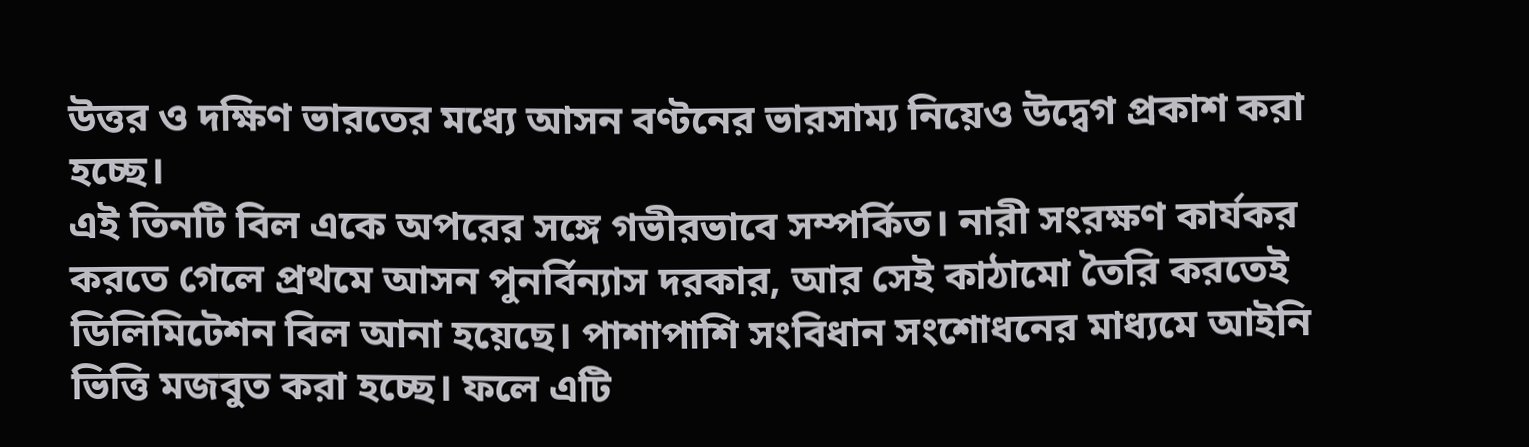উত্তর ও দক্ষিণ ভারতের মধ্যে আসন বণ্টনের ভারসাম্য নিয়েও উদ্বেগ প্রকাশ করা হচ্ছে।
এই তিনটি বিল একে অপরের সঙ্গে গভীরভাবে সম্পর্কিত। নারী সংরক্ষণ কার্যকর করতে গেলে প্রথমে আসন পুনর্বিন্যাস দরকার, আর সেই কাঠামো তৈরি করতেই ডিলিমিটেশন বিল আনা হয়েছে। পাশাপাশি সংবিধান সংশোধনের মাধ্যমে আইনি ভিত্তি মজবুত করা হচ্ছে। ফলে এটি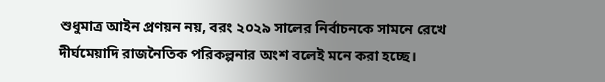শুধুমাত্র আইন প্রণয়ন নয়, বরং ২০২৯ সালের নির্বাচনকে সামনে রেখে দীর্ঘমেয়াদি রাজনৈতিক পরিকল্পনার অংশ বলেই মনে করা হচ্ছে।